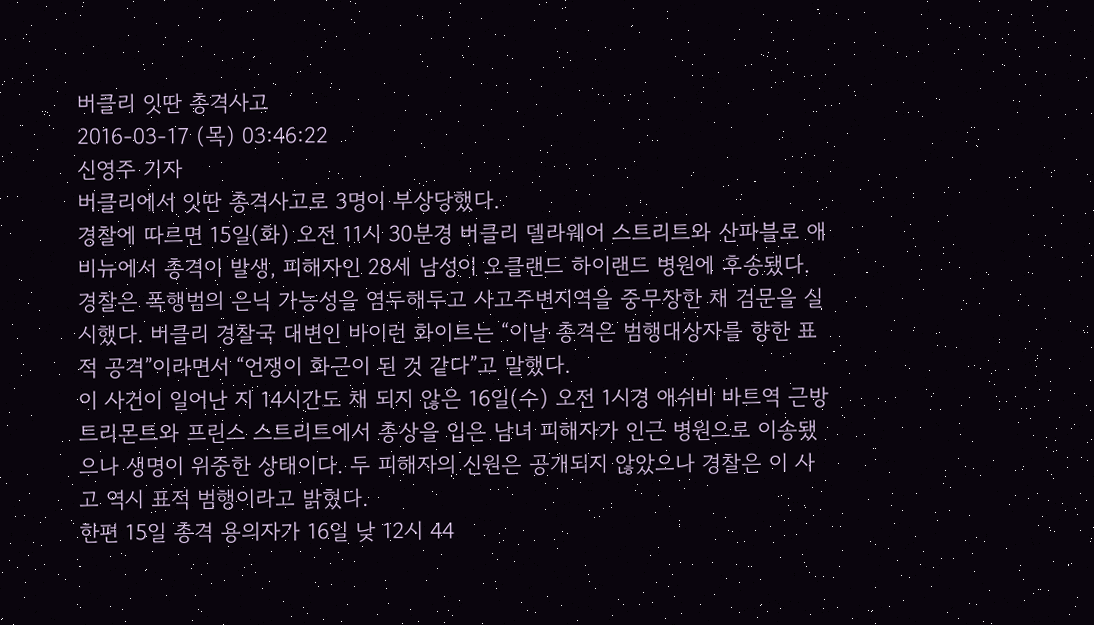버클리 잇딴 총격사고
2016-03-17 (목) 03:46:22
신영주 기자
버클리에서 잇딴 총격사고로 3명이 부상당했다.
경찰에 따르면 15일(화) 오전 11시 30분경 버클리 델라웨어 스트리트와 산파블로 애비뉴에서 총격이 발생, 피해자인 28세 남성이 오클랜드 하이랜드 병원에 후송됐다. 경찰은 폭행범의 은닉 가능성을 염두해두고 사고주변지역을 중무장한 채 검문을 실시했다. 버클리 경찰국 대변인 바이런 화이트는 “이날 총격은 범행대상자를 향한 표적 공격”이라면서 “언쟁이 화근이 된 것 같다”고 말했다.
이 사건이 일어난 지 14시간도 채 되지 않은 16일(수) 오전 1시경 애쉬비 바트역 근방 트리몬트와 프린스 스트리트에서 총상을 입은 남녀 피해자가 인근 병원으로 이송됐으나 생명이 위중한 상태이다. 두 피해자의 신원은 공개되지 않았으나 경찰은 이 사고 역시 표적 범행이라고 밝혔다.
한편 15일 총격 용의자가 16일 낮 12시 44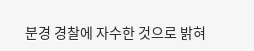분경 경찰에 자수한 것으로 밝혀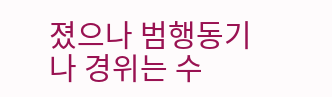졌으나 범행동기나 경위는 수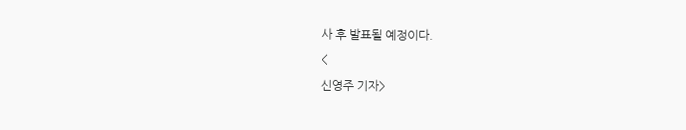사 후 발표될 예정이다.
<
신영주 기자>